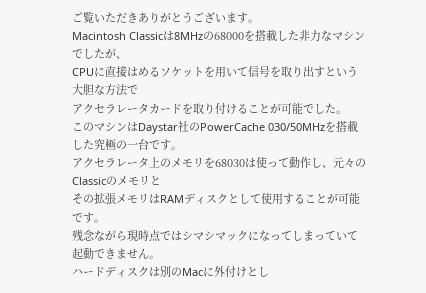ご覧いただきありがとうございます。
Macintosh Classicは8MHzの68000を搭載した非力なマシンでしたが、
CPUに直接はめるソケットを用いて信号を取り出すという大胆な方法で
アクセラレータカードを取り付けることが可能でした。
このマシンはDaystar社のPowerCache 030/50MHzを搭載した究極の一台です。
アクセラレータ上のメモリを68030は使って動作し、元々のClassicのメモリと
その拡張メモリはRAMディスクとして使用することが可能です。
残念ながら現時点ではシマシマックになってしまっていて起動できません。
ハードディスクは別のMacに外付けとし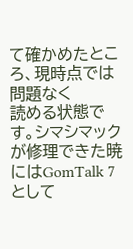て確かめたところ、現時点では問題なく
読める状態です。シマシマックが修理できた暁にはGomTalk 7として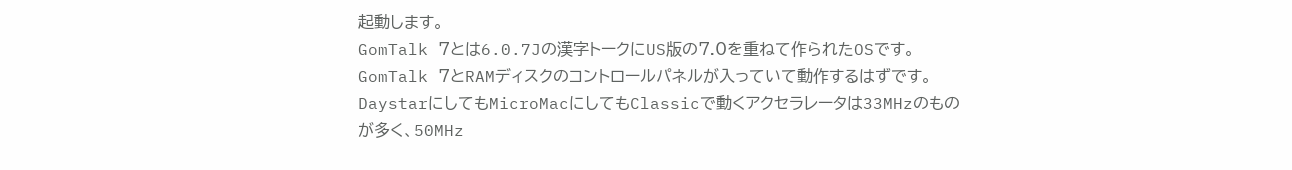起動します。
GomTalk 7とは6.0.7Jの漢字トークにUS版の7.0を重ねて作られたOSです。
GomTalk 7とRAMディスクのコントロールパネルが入っていて動作するはずです。
DaystarにしてもMicroMacにしてもClassicで動くアクセラレータは33MHzのもの
が多く、50MHz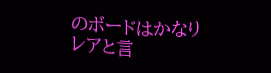のボードはかなりレアと言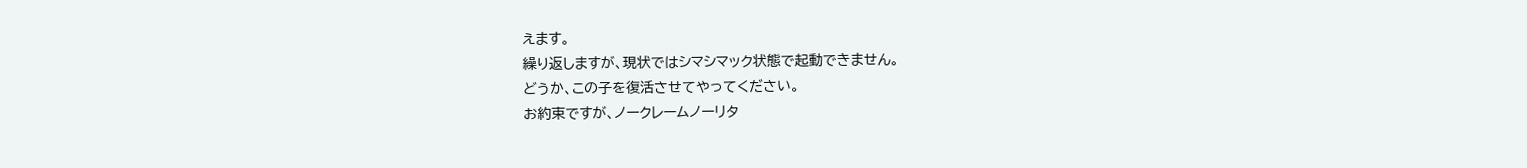えます。
繰り返しますが、現状ではシマシマック状態で起動できません。
どうか、この子を復活させてやってください。
お約束ですが、ノークレームノーリタ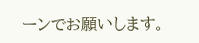ーンでお願いします。